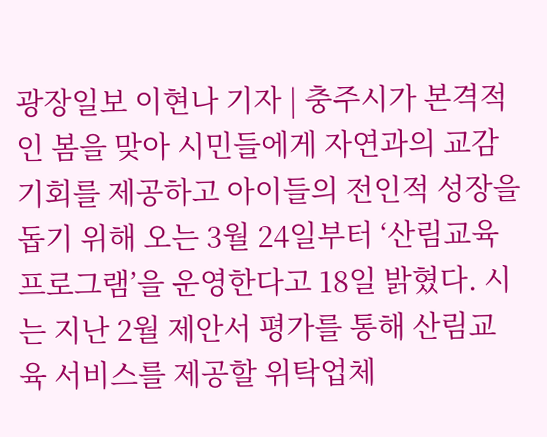광장일보 이현나 기자 | 충주시가 본격적인 봄을 맞아 시민들에게 자연과의 교감 기회를 제공하고 아이들의 전인적 성장을 돕기 위해 오는 3월 24일부터 ‘산림교육 프로그램’을 운영한다고 18일 밝혔다. 시는 지난 2월 제안서 평가를 통해 산림교육 서비스를 제공할 위탁업체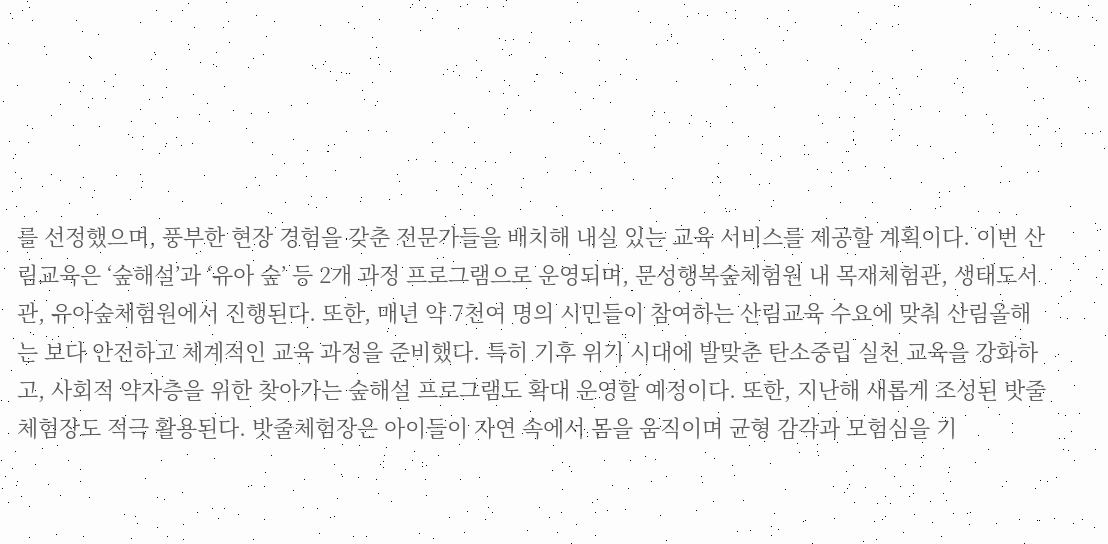를 선정했으며, 풍부한 현장 경험을 갖춘 전문가들을 배치해 내실 있는 교육 서비스를 제공할 계획이다. 이번 산림교육은 ‘숲해설’과 ‘유아 숲’ 등 2개 과정 프로그램으로 운영되며, 문성행복숲체험원 내 목재체험관, 생태도서관, 유아숲체험원에서 진행된다. 또한, 매년 약 7천여 명의 시민들이 참여하는 산림교육 수요에 맞춰 산림올해는 보다 안전하고 체계적인 교육 과정을 준비했다. 특히 기후 위기 시대에 발맞춘 탄소중립 실천 교육을 강화하고, 사회적 약자층을 위한 찾아가는 숲해설 프로그램도 확대 운영할 예정이다. 또한, 지난해 새롭게 조성된 밧줄체험장도 적극 활용된다. 밧줄체험장은 아이들이 자연 속에서 몸을 움직이며 균형 감각과 모험심을 기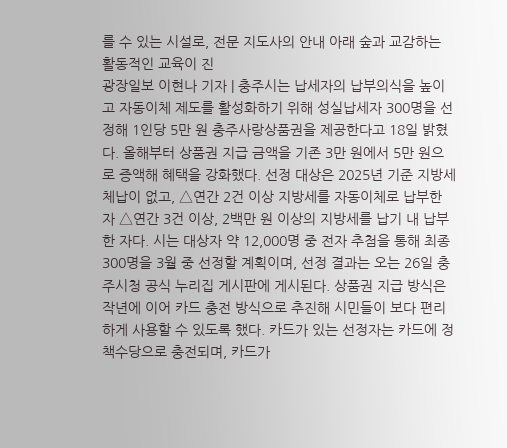를 수 있는 시설로, 전문 지도사의 안내 아래 숲과 교감하는 활동적인 교육이 진
광장일보 이현나 기자 | 충주시는 납세자의 납부의식을 높이고 자동이체 제도를 활성화하기 위해 성실납세자 300명을 선정해 1인당 5만 원 충주사랑상품권을 제공한다고 18일 밝혔다. 올해부터 상품권 지급 금액을 기존 3만 원에서 5만 원으로 증액해 혜택을 강화했다. 선정 대상은 2025년 기준 지방세 체납이 없고, △연간 2건 이상 지방세를 자동이체로 납부한 자 △연간 3건 이상, 2백만 원 이상의 지방세를 납기 내 납부한 자다. 시는 대상자 약 12,000명 중 전자 추첨을 통해 최종 300명을 3월 중 선정할 계획이며, 선정 결과는 오는 26일 충주시청 공식 누리집 게시판에 게시된다. 상품권 지급 방식은 작년에 이어 카드 충전 방식으로 추진해 시민들이 보다 편리하게 사용할 수 있도록 했다. 카드가 있는 선정자는 카드에 정책수당으로 충전되며, 카드가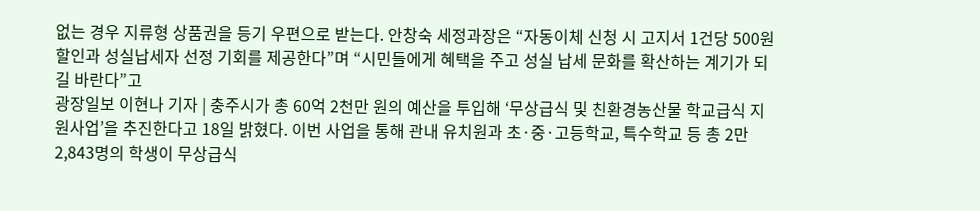없는 경우 지류형 상품권을 등기 우편으로 받는다. 안창숙 세정과장은 “자동이체 신청 시 고지서 1건당 500원 할인과 성실납세자 선정 기회를 제공한다”며 “시민들에게 혜택을 주고 성실 납세 문화를 확산하는 계기가 되길 바란다”고
광장일보 이현나 기자 | 충주시가 총 60억 2천만 원의 예산을 투입해 ‘무상급식 및 친환경농산물 학교급식 지원사업’을 추진한다고 18일 밝혔다. 이번 사업을 통해 관내 유치원과 초·중·고등학교, 특수학교 등 총 2만 2,843명의 학생이 무상급식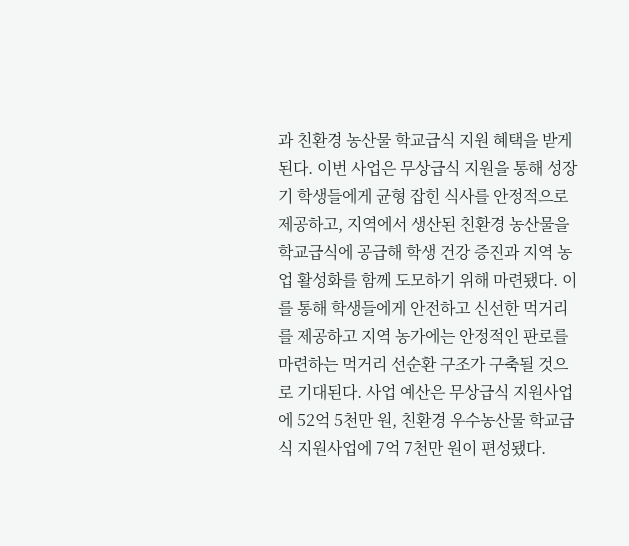과 친환경 농산물 학교급식 지원 혜택을 받게 된다. 이번 사업은 무상급식 지원을 통해 성장기 학생들에게 균형 잡힌 식사를 안정적으로 제공하고, 지역에서 생산된 친환경 농산물을 학교급식에 공급해 학생 건강 증진과 지역 농업 활성화를 함께 도모하기 위해 마련됐다. 이를 통해 학생들에게 안전하고 신선한 먹거리를 제공하고 지역 농가에는 안정적인 판로를 마련하는 먹거리 선순환 구조가 구축될 것으로 기대된다. 사업 예산은 무상급식 지원사업에 52억 5천만 원, 친환경 우수농산물 학교급식 지원사업에 7억 7천만 원이 편성됐다.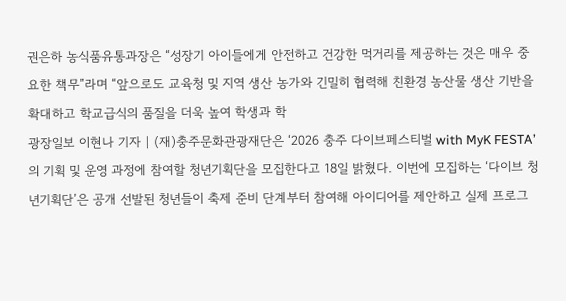권은하 농식품유통과장은 “성장기 아이들에게 안전하고 건강한 먹거리를 제공하는 것은 매우 중요한 책무”라며 “앞으로도 교육청 및 지역 생산 농가와 긴밀히 협력해 친환경 농산물 생산 기반을 확대하고 학교급식의 품질을 더욱 높여 학생과 학
광장일보 이현나 기자 | (재)충주문화관광재단은 ‘2026 충주 다이브페스티벌 with MyK FESTA’의 기획 및 운영 과정에 참여할 청년기획단을 모집한다고 18일 밝혔다. 이번에 모집하는 ‘다이브 청년기획단’은 공개 선발된 청년들이 축제 준비 단계부터 참여해 아이디어를 제안하고 실제 프로그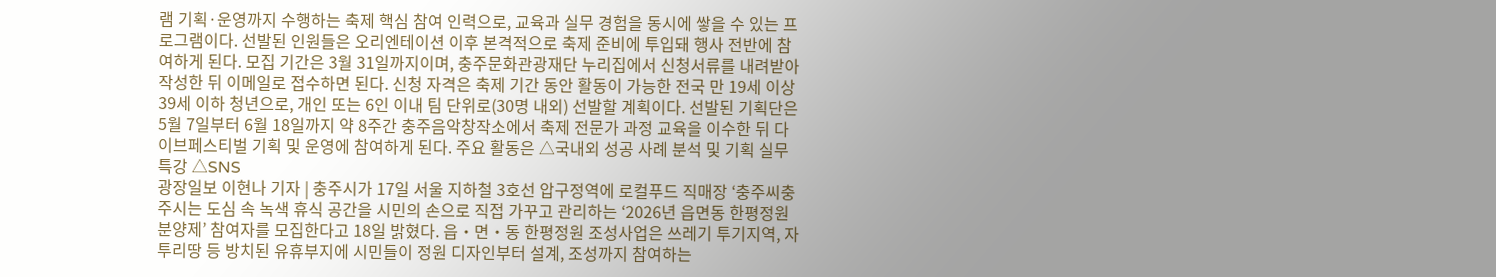램 기획·운영까지 수행하는 축제 핵심 참여 인력으로, 교육과 실무 경험을 동시에 쌓을 수 있는 프로그램이다. 선발된 인원들은 오리엔테이션 이후 본격적으로 축제 준비에 투입돼 행사 전반에 참여하게 된다. 모집 기간은 3월 31일까지이며, 충주문화관광재단 누리집에서 신청서류를 내려받아 작성한 뒤 이메일로 접수하면 된다. 신청 자격은 축제 기간 동안 활동이 가능한 전국 만 19세 이상 39세 이하 청년으로, 개인 또는 6인 이내 팀 단위로(30명 내외) 선발할 계획이다. 선발된 기획단은 5월 7일부터 6월 18일까지 약 8주간 충주음악창작소에서 축제 전문가 과정 교육을 이수한 뒤 다이브페스티벌 기획 및 운영에 참여하게 된다. 주요 활동은 △국내외 성공 사례 분석 및 기획 실무 특강 △SNS
광장일보 이현나 기자 | 충주시가 17일 서울 지하철 3호선 압구정역에 로컬푸드 직매장 ‘충주씨충주시는 도심 속 녹색 휴식 공간을 시민의 손으로 직접 가꾸고 관리하는 ‘2026년 읍면동 한평정원 분양제’ 참여자를 모집한다고 18일 밝혔다. 읍‧면‧동 한평정원 조성사업은 쓰레기 투기지역, 자투리땅 등 방치된 유휴부지에 시민들이 정원 디자인부터 설계, 조성까지 참여하는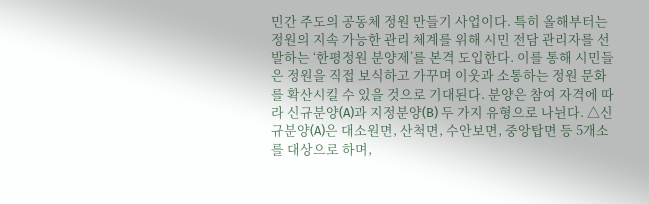민간 주도의 공동체 정원 만들기 사업이다. 특히 올해부터는 정원의 지속 가능한 관리 체계를 위해 시민 전담 관리자를 선발하는 ‘한평정원 분양제’를 본격 도입한다. 이를 통해 시민들은 정원을 직접 보식하고 가꾸며 이웃과 소통하는 정원 문화를 확산시킬 수 있을 것으로 기대된다. 분양은 참여 자격에 따라 신규분양(A)과 지정분양(B) 두 가지 유형으로 나뉜다. △신규분양(A)은 대소원면, 산척면, 수안보면, 중앙탑면 등 5개소를 대상으로 하며,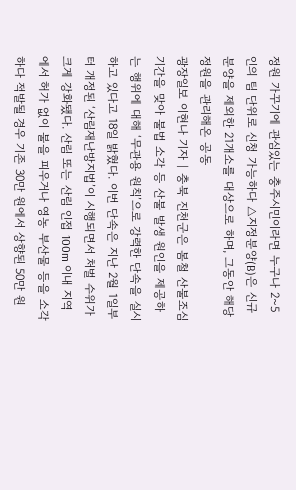정원 가꾸기에 관심있는 충주시민이라면 누구나 2~5인의 팀 단위로 신청 가능하다 △지정분양(B)은 신규분양을 제외한 21개소를 대상으로 하며, 그동안 해당 정원을 관리해온 공동
광장일보 이현나 기자 | 충북 진천군은 봄철 산불조심 기간을 맞아 불법 소각 등 산불 발생 원인을 제공하는 행위에 대해 ‘무관용 원칙’으로 강력한 단속을 실시하고 있다고 18일 밝혔다. 이번 단속은 지난 2월 1일부터 개정된 ‘산림재난방지법’이 시행되면서 처벌 수위가 크게 강화됐다. 산림 또는 산림 인접 100m 이내 지역에서 허가 없이 불을 피우거나 영농 부산물 등을 소각하다 적발될 경우 기존 30만 원에서 상향된 50만 원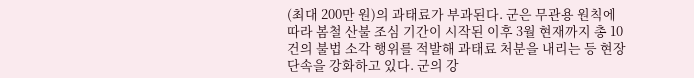(최대 200만 원)의 과태료가 부과된다. 군은 무관용 원칙에 따라 봄철 산불 조심 기간이 시작된 이후 3월 현재까지 총 10건의 불법 소각 행위를 적발해 과태료 처분을 내리는 등 현장 단속을 강화하고 있다. 군의 강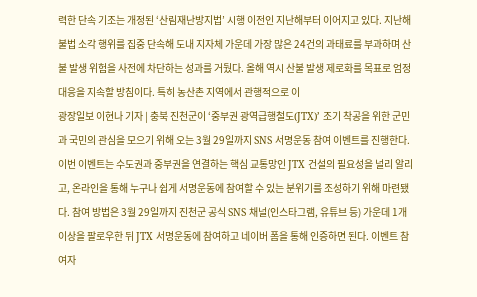력한 단속 기조는 개정된 ‘산림재난방지법’ 시행 이전인 지난해부터 이어지고 있다. 지난해 불법 소각 행위를 집중 단속해 도내 지자체 가운데 가장 많은 24건의 과태료를 부과하며 산불 발생 위험을 사전에 차단하는 성과를 거뒀다. 올해 역시 산불 발생 제로화를 목표로 엄정 대응을 지속할 방침이다. 특히 농산촌 지역에서 관행적으로 이
광장일보 이현나 기자 | 충북 진천군이 ‘중부권 광역급행철도(JTX)’ 조기 착공을 위한 군민과 국민의 관심을 모으기 위해 오는 3월 29일까지 SNS 서명운동 참여 이벤트를 진행한다. 이번 이벤트는 수도권과 중부권을 연결하는 핵심 교통망인 JTX 건설의 필요성을 널리 알리고, 온라인을 통해 누구나 쉽게 서명운동에 참여할 수 있는 분위기를 조성하기 위해 마련됐다. 참여 방법은 3월 29일까지 진천군 공식 SNS 채널(인스타그램, 유튜브 등) 가운데 1개 이상을 팔로우한 뒤 JTX 서명운동에 참여하고 네이버 폼을 통해 인증하면 된다. 이벤트 참여자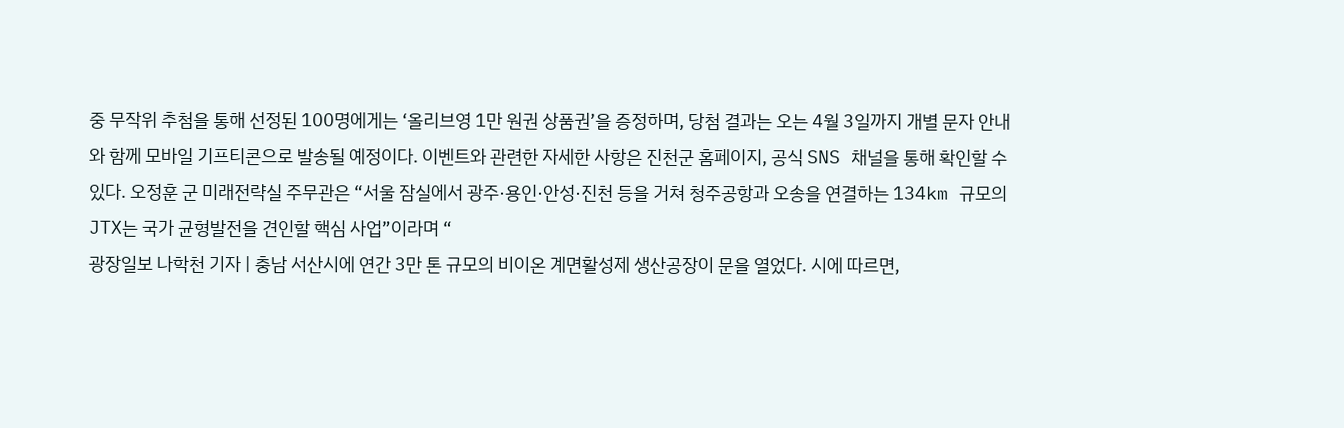중 무작위 추첨을 통해 선정된 100명에게는 ‘올리브영 1만 원권 상품권’을 증정하며, 당첨 결과는 오는 4월 3일까지 개별 문자 안내와 함께 모바일 기프티콘으로 발송될 예정이다. 이벤트와 관련한 자세한 사항은 진천군 홈페이지, 공식 SNS 채널을 통해 확인할 수 있다. 오정훈 군 미래전략실 주무관은 “서울 잠실에서 광주·용인·안성·진천 등을 거쳐 청주공항과 오송을 연결하는 134km 규모의 JTX는 국가 균형발전을 견인할 핵심 사업”이라며 “
광장일보 나학천 기자 | 충남 서산시에 연간 3만 톤 규모의 비이온 계면활성제 생산공장이 문을 열었다. 시에 따르면,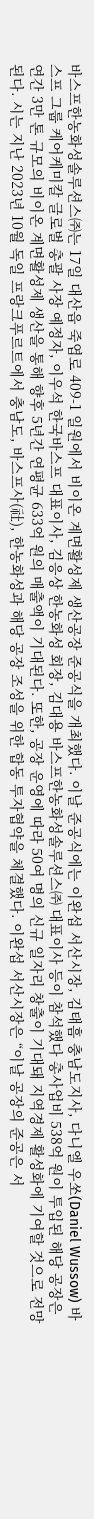바스프한농화성솔루션스㈜는 17일 대산읍 죽엽로 409-1 일원에서 비이온 계면활성제 생산공장 준공식을 개최했다. 이날 준공식에는 이완섭 서산시장, 김태흠 충남도지사, 다니엘 우쏘(Daniel Wussow) 바스프 그룹 케어케미칼 글로벌 총괄 사장 예정자, 이우석 한국바스프 대표이사, 김응상 한농화성 회장, 김대용 바스프한농화성솔루션스㈜ 대표이사 등이 참석했다 총사업비 538억 원이 투입된 해당 공장은 연간 3만 톤 규모의 비이온 계면활성제 생산을 통해 향후 5년간 연평균 633억 원의 매출액이 기대된다. 또한, 공장 운영에 따라 50여 명의 신규 일자리 창출이 기대돼 지역경제 활성화에 기여할 것으로 전망된다. 시는 지난 2023년 10월 독일 프랑크푸르트에서 충남도, 바스프사(社), 한농화성과 해당 공장 조성을 위한 합동 투자협약을 체결했다. 이완섭 서산시장은 “이날 공장의 준공은 서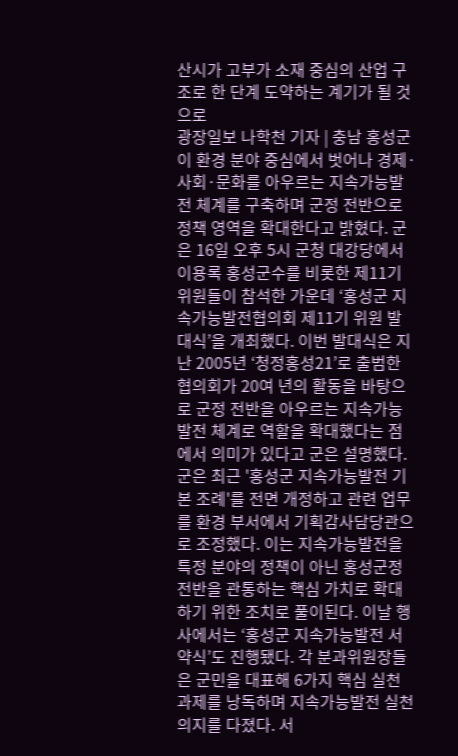산시가 고부가 소재 중심의 산업 구조로 한 단계 도약하는 계기가 될 것으로
광장일보 나학천 기자 | 충남 홍성군이 환경 분야 중심에서 벗어나 경제·사회·문화를 아우르는 지속가능발전 체계를 구축하며 군정 전반으로 정책 영역을 확대한다고 밝혔다. 군은 16일 오후 5시 군청 대강당에서 이용록 홍성군수를 비롯한 제11기 위원들이 참석한 가운데 ‘홍성군 지속가능발전협의회 제11기 위원 발대식’을 개최했다. 이번 발대식은 지난 2005년 ‘청정홍성21’로 출범한 협의회가 20여 년의 활동을 바탕으로 군정 전반을 아우르는 지속가능발전 체계로 역할을 확대했다는 점에서 의미가 있다고 군은 설명했다. 군은 최근 '홍성군 지속가능발전 기본 조례'를 전면 개정하고 관련 업무를 환경 부서에서 기획감사담당관으로 조정했다. 이는 지속가능발전을 특정 분야의 정책이 아닌 홍성군정 전반을 관통하는 핵심 가치로 확대하기 위한 조치로 풀이된다. 이날 행사에서는 ‘홍성군 지속가능발전 서약식’도 진행됐다. 각 분과위원장들은 군민을 대표해 6가지 핵심 실천 과제를 낭독하며 지속가능발전 실천 의지를 다졌다. 서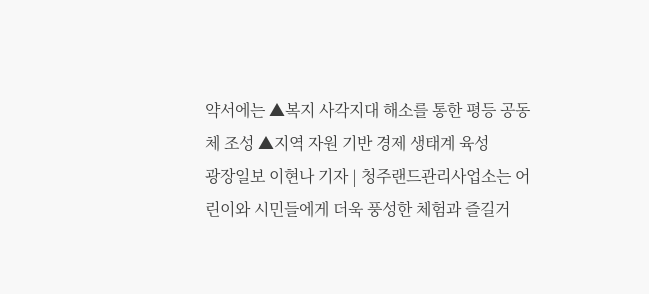약서에는 ▲복지 사각지대 해소를 통한 평등 공동체 조성 ▲지역 자원 기반 경제 생태계 육성
광장일보 이현나 기자 | 청주랜드관리사업소는 어린이와 시민들에게 더욱 풍성한 체험과 즐길거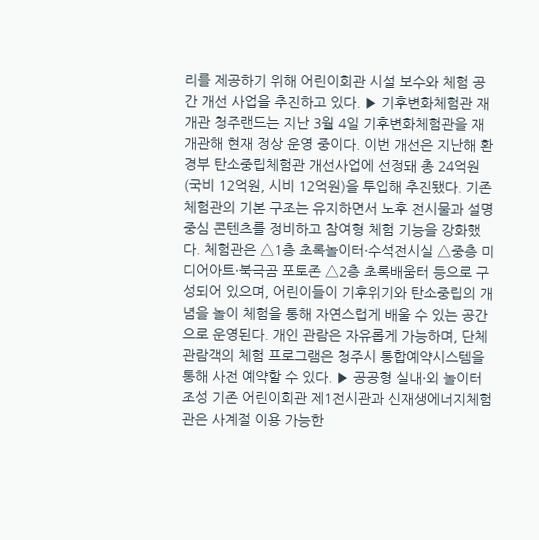리를 제공하기 위해 어린이회관 시설 보수와 체험 공간 개선 사업을 추진하고 있다. ▶ 기후변화체험관 재개관 청주랜드는 지난 3월 4일 기후변화체험관을 재개관해 현재 정상 운영 중이다. 이번 개선은 지난해 환경부 탄소중립체험관 개선사업에 선정돼 총 24억원(국비 12억원, 시비 12억원)을 투입해 추진됐다. 기존 체험관의 기본 구조는 유지하면서 노후 전시물과 설명 중심 콘텐츠를 정비하고 참여형 체험 기능을 강화했다. 체험관은 △1층 초록놀이터·수석전시실 △중층 미디어아트·북극곰 포토존 △2층 초록배움터 등으로 구성되어 있으며, 어린이들이 기후위기와 탄소중립의 개념을 놀이 체험을 통해 자연스럽게 배울 수 있는 공간으로 운영된다. 개인 관람은 자유롭게 가능하며, 단체 관람객의 체험 프로그램은 청주시 통합예약시스템을 통해 사전 예약할 수 있다. ▶ 공공형 실내·외 놀이터 조성 기존 어린이회관 제1전시관과 신재생에너지체험관은 사계절 이용 가능한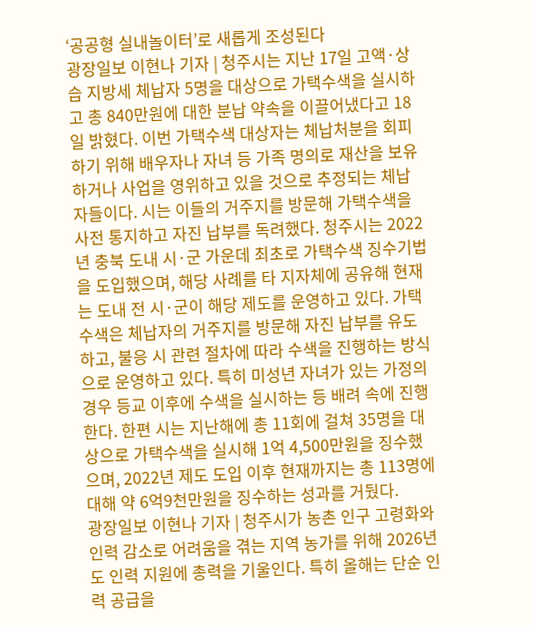‘공공형 실내놀이터’로 새롭게 조성된다
광장일보 이현나 기자 | 청주시는 지난 17일 고액·상습 지방세 체납자 5명을 대상으로 가택수색을 실시하고 총 840만원에 대한 분납 약속을 이끌어냈다고 18일 밝혔다. 이번 가택수색 대상자는 체납처분을 회피하기 위해 배우자나 자녀 등 가족 명의로 재산을 보유하거나 사업을 영위하고 있을 것으로 추정되는 체납자들이다. 시는 이들의 거주지를 방문해 가택수색을 사전 통지하고 자진 납부를 독려했다. 청주시는 2022년 충북 도내 시·군 가운데 최초로 가택수색 징수기법을 도입했으며, 해당 사례를 타 지자체에 공유해 현재는 도내 전 시·군이 해당 제도를 운영하고 있다. 가택수색은 체납자의 거주지를 방문해 자진 납부를 유도하고, 불응 시 관련 절차에 따라 수색을 진행하는 방식으로 운영하고 있다. 특히 미성년 자녀가 있는 가정의 경우 등교 이후에 수색을 실시하는 등 배려 속에 진행한다. 한편 시는 지난해에 총 11회에 걸쳐 35명을 대상으로 가택수색을 실시해 1억 4,500만원을 징수했으며, 2022년 제도 도입 이후 현재까지는 총 113명에 대해 약 6억9천만원을 징수하는 성과를 거뒀다.
광장일보 이현나 기자 | 청주시가 농촌 인구 고령화와 인력 감소로 어려움을 겪는 지역 농가를 위해 2026년도 인력 지원에 총력을 기울인다. 특히 올해는 단순 인력 공급을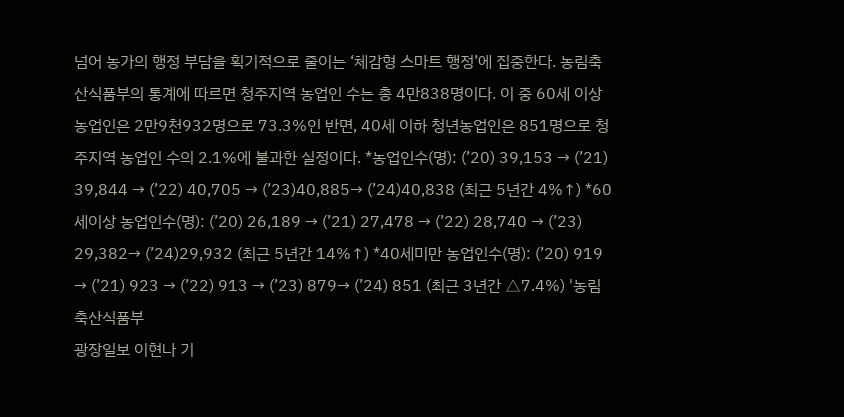넘어 농가의 행정 부담을 획기적으로 줄이는 ‘체감형 스마트 행정’에 집중한다. 농림축산식품부의 통계에 따르면 청주지역 농업인 수는 총 4만838명이다. 이 중 60세 이상 농업인은 2만9천932명으로 73.3%인 반면, 40세 이하 청년농업인은 851명으로 청주지역 농업인 수의 2.1%에 불과한 실정이다. *농업인수(명): (’20) 39,153 → (’21) 39,844 → (’22) 40,705 → (’23)40,885→ (’24)40,838 (최근 5년간 4%↑) *60세이상 농업인수(명): (’20) 26,189 → (’21) 27,478 → (’22) 28,740 → (’23) 29,382→ (’24)29,932 (최근 5년간 14%↑) *40세미만 농업인수(명): (’20) 919 → (’21) 923 → (’22) 913 → (’23) 879→ (’24) 851 (최근 3년간 △7.4%) '농림축산식품부
광장일보 이현나 기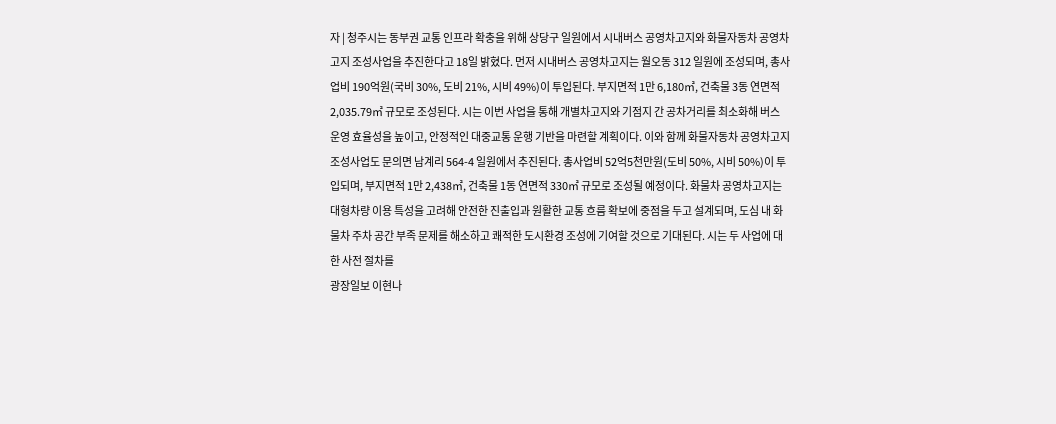자 | 청주시는 동부권 교통 인프라 확충을 위해 상당구 일원에서 시내버스 공영차고지와 화물자동차 공영차고지 조성사업을 추진한다고 18일 밝혔다. 먼저 시내버스 공영차고지는 월오동 312 일원에 조성되며, 총사업비 190억원(국비 30%, 도비 21%, 시비 49%)이 투입된다. 부지면적 1만 6,180㎡, 건축물 3동 연면적 2,035.79㎡ 규모로 조성된다. 시는 이번 사업을 통해 개별차고지와 기점지 간 공차거리를 최소화해 버스 운영 효율성을 높이고, 안정적인 대중교통 운행 기반을 마련할 계획이다. 이와 함께 화물자동차 공영차고지 조성사업도 문의면 남계리 564-4 일원에서 추진된다. 총사업비 52억5천만원(도비 50%, 시비 50%)이 투입되며, 부지면적 1만 2,438㎡, 건축물 1동 연면적 330㎡ 규모로 조성될 예정이다. 화물차 공영차고지는 대형차량 이용 특성을 고려해 안전한 진출입과 원활한 교통 흐름 확보에 중점을 두고 설계되며, 도심 내 화물차 주차 공간 부족 문제를 해소하고 쾌적한 도시환경 조성에 기여할 것으로 기대된다. 시는 두 사업에 대한 사전 절차를
광장일보 이현나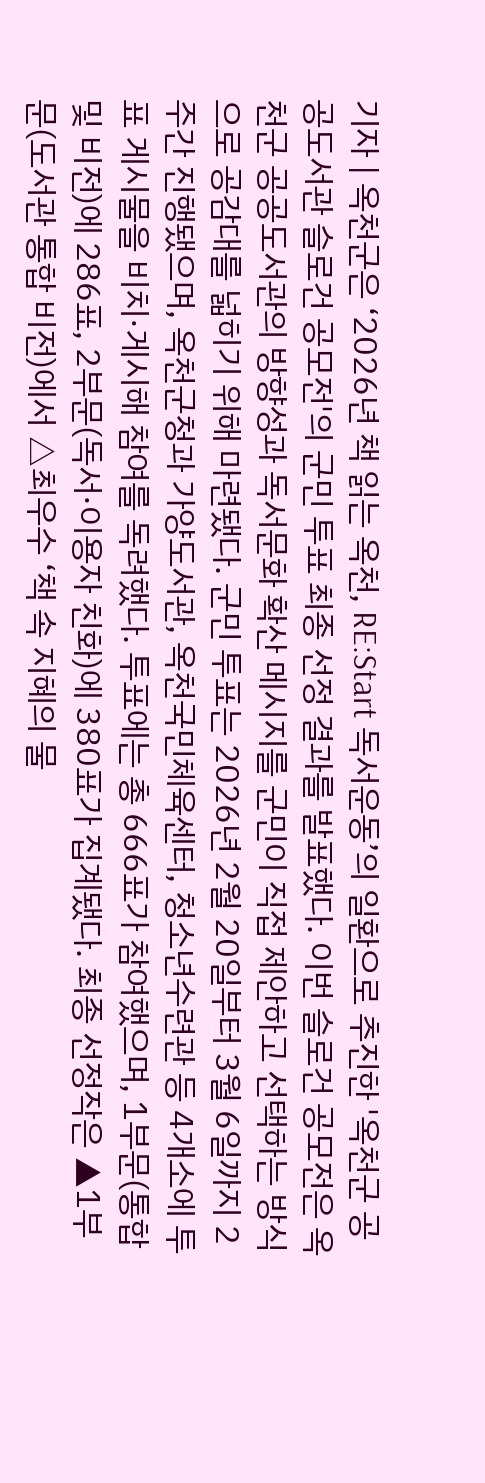기자 | 옥천군은 ‘2026년 책 읽는 옥천, RE:Start 독서운동’의 일환으로 추진한 '옥천군 공공도서관 슬로건 공모전'의 군민 투표 최종 선정 결과를 발표했다. 이번 슬로건 공모전은 옥천군 공공도서관의 방향성과 독서문화 확산 메시지를 군민이 직접 제안하고 선택하는 방식으로 공감대를 넓히기 위해 마련됐다. 군민 투표는 2026년 2월 20일부터 3월 6일까지 2주간 진행됐으며, 옥천군청과 가양도서관, 옥천국민체육센터, 청소년수련관 등 4개소에 투표 게시물을 비치·게시해 참여를 독려했다. 투표에는 총 666표가 참여했으며, 1부문(통합 및 비전)에 286표, 2부문(독서·이용자 친화)에 380표가 집계됐다. 최종 선정작은 ▲1부문(도서관 통합 비전)에서 △최우수 ‘책 속 지혜의 물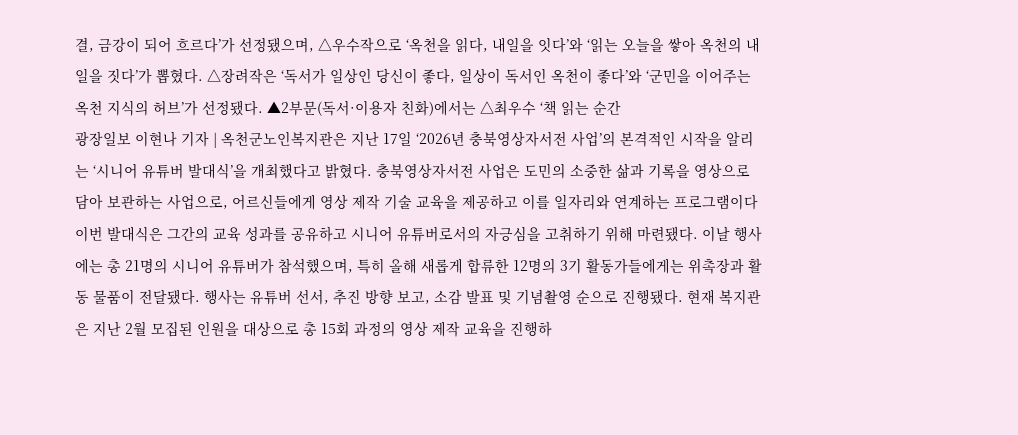결, 금강이 되어 흐르다’가 선정됐으며, △우수작으로 ‘옥천을 읽다, 내일을 잇다’와 ‘읽는 오늘을 쌓아 옥천의 내일을 짓다’가 뽑혔다. △장려작은 ‘독서가 일상인 당신이 좋다, 일상이 독서인 옥천이 좋다’와 ‘군민을 이어주는 옥천 지식의 허브’가 선정됐다. ▲2부문(독서·이용자 친화)에서는 △최우수 ‘책 읽는 순간
광장일보 이현나 기자 | 옥천군노인복지관은 지난 17일 ‘2026년 충북영상자서전 사업’의 본격적인 시작을 알리는 ‘시니어 유튜버 발대식’을 개최했다고 밝혔다. 충북영상자서전 사업은 도민의 소중한 삶과 기록을 영상으로 담아 보관하는 사업으로, 어르신들에게 영상 제작 기술 교육을 제공하고 이를 일자리와 연계하는 프로그램이다 이번 발대식은 그간의 교육 성과를 공유하고 시니어 유튜버로서의 자긍심을 고취하기 위해 마련됐다. 이날 행사에는 총 21명의 시니어 유튜버가 참석했으며, 특히 올해 새롭게 합류한 12명의 3기 활동가들에게는 위촉장과 활동 물품이 전달됐다. 행사는 유튜버 선서, 추진 방향 보고, 소감 발표 및 기념촬영 순으로 진행됐다. 현재 복지관은 지난 2월 모집된 인원을 대상으로 총 15회 과정의 영상 제작 교육을 진행하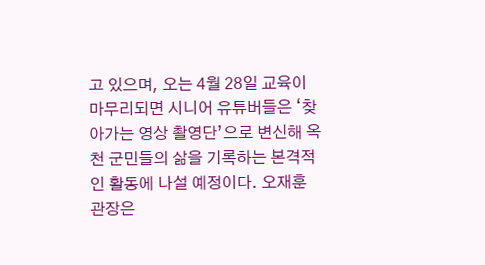고 있으며, 오는 4월 28일 교육이 마무리되면 시니어 유튜버들은 ‘찾아가는 영상 촬영단’으로 변신해 옥천 군민들의 삶을 기록하는 본격적인 활동에 나설 예정이다. 오재훈 관장은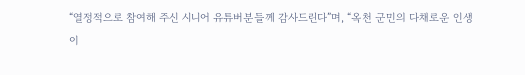“열정적으로 참여해 주신 시니어 유튜버분들께 감사드린다”며, “옥천 군민의 다채로운 인생 이